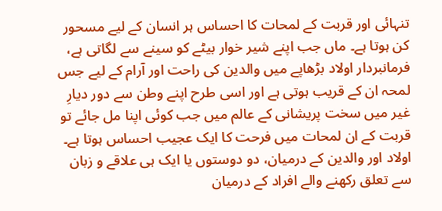تنہائی اور قربت کے لمحات کا احساس ہر انسان کے لیے مسحور کن ہوتا ہے۔ ماں جب اپنے شیر خوار بیٹے کو سینے سے لگاتی ہے، فرمانبردار اولاد بڑھاپے میں والدین کی راحت اور آرام کے لیے جس لمحہ ان کے قریب ہوتی ہے اور اسی طرح اپنے وطن سے دور دیارِ غیر میں سخت پریشانی کے عالم میں جب کوئی اپنا مل جائے تو قربت کے ان لمحات میں فرحت کا ایک عجیب احساس ہوتا ہے۔ اولاد اور والدین کے درمیان، دو دوستوں یا ایک ہی علاقے و زبان سے تعلق رکھنے والے افراد کے درمیان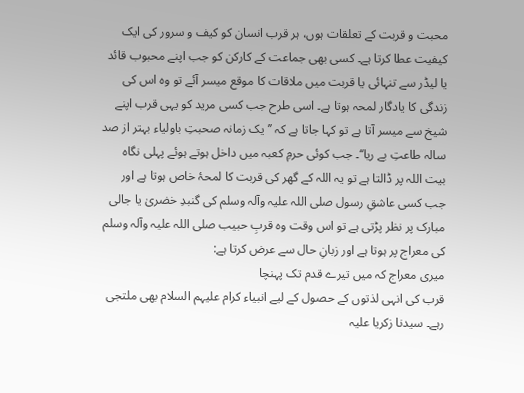محبت و قربت کے تعلقات ہوں، ہر قرب انسان کو کیف و سرور کی ایک کیفیت عطا کرتا ہے۔ کسی بھی جماعت کے کارکن کو جب اپنے محبوب قائد یا لیڈر سے تنہائی یا قربت میں ملاقات کا موقع میسر آئے تو وہ اس کی زندگی کا یادگار لمحہ ہوتا ہے۔ اسی طرح جب کسی مرید کو یہی قرب اپنے شیخ سے میسر آتا ہے تو کہا جاتا ہے کہ ’’یک زمانہ صحبتِ باولیاء بہتر از صد سالہ طاعتِ بے ریا‘‘۔ جب کوئی حرمِ کعبہ میں داخل ہوتے ہوئے پہلی نگاہ بیت اللہ پر ڈالتا ہے تو یہ اللہ کے گھر کی قربت کا لمحۂ خاص ہوتا ہے اور جب کسی عاشقِ رسول صلی اللہ علیہ وآلہ وسلم کی گنبدِ خضریٰ یا جالی مبارک پر نظر پڑتی ہے تو اس وقت وہ قربِ حبیب صلی اللہ علیہ وآلہ وسلم کی معراج پر ہوتا ہے اور زبانِ حال سے عرض کرتا ہے:
میری معراج کہ میں تیرے قدم تک پہنچا
قرب کی انہی لذتوں کے حصول کے لیے انبیاء کرام علیہم السلام بھی ملتجی رہے۔ سیدنا زکریا علیہ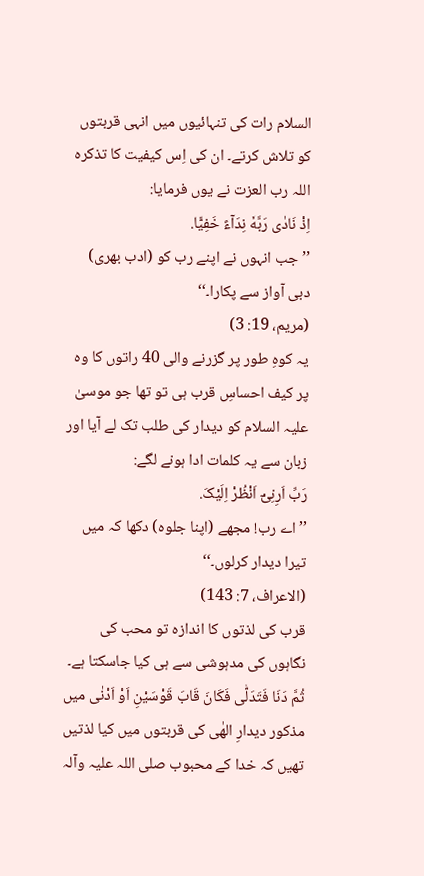السلام رات کی تنہائیوں میں انہی قربتوں کو تلاش کرتے۔ ان کی اِس کیفیت کا تذکرہ اللہ رب العزت نے یوں فرمایا:
اِذْ نَادٰی رَبَّهٗ نِدَآءً خَفِیًّا.
’’جب انہوں نے اپنے رب کو (ادب بھری) دبی آواز سے پکارا۔‘‘
(مریم، 19: 3)
یہ کوہِ طور پر گزرنے والی 40 راتوں کا وہ پر کیف احساسِ قرب ہی تو تھا جو موسیٰ علیہ السلام کو دیدار کی طلب تک لے آیا اور زبان سے یہ کلمات ادا ہونے لگے:
رَبِّ اَرِنِیْٓ اَنْظُرْ اِلَیْکَ.
’’اے رب! مجھے (اپنا جلوہ) دکھا کہ میں تیرا دیدار کرلوں۔‘‘
(الاعراف، 7: 143)
قرب کی لذتوں کا اندازہ تو محب کی نگاہوں کی مدہوشی سے ہی کیا جاسکتا ہے۔ ثُمَّ دَنَا فَتَدَلّٰی فَکَانَ قَابَ قَوْسَیْنِ اَوْ اَدْنٰی میں مذکور دیدارِ الهٰی کی قربتوں میں کیا لذتیں تھیں کہ خدا کے محبوب صلی اللہ علیہ وآلہ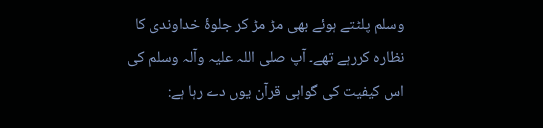وسلم پلٹتے ہوئے بھی مڑ مڑ کر جلوۂ خداوندی کا نظارہ کررہے تھے۔ آپ صلی اللہ علیہ وآلہ وسلم کی اس کیفیت کی گواہی قرآن یوں دے رہا ہے: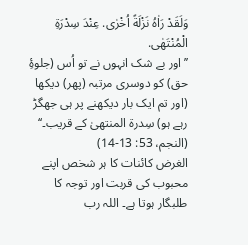وَلَقَدْ رَاٰهُ نَزْلَةً اُخْرٰی. عِنْدَ سِدْرَةِ الْمُنْتَهٰی.
’’اور بے شک انہوں نے تو اُس (جلوهِٔ حق) کو دوسری مرتبہ (پھر) دیکھا (اور تم ایک بار دیکھنے پر ہی جھگڑ رہے ہو) سِدرۃ المنتھیٰ کے قریب۔‘‘
(النجم، 53: 13-14)
الغرض کائنات کا ہر شخص اپنے محبوب کی قربت اور توجہ کا طلبگار ہوتا ہے۔ اللہ رب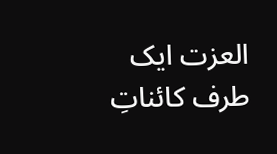العزت ایک طرف کائناتِ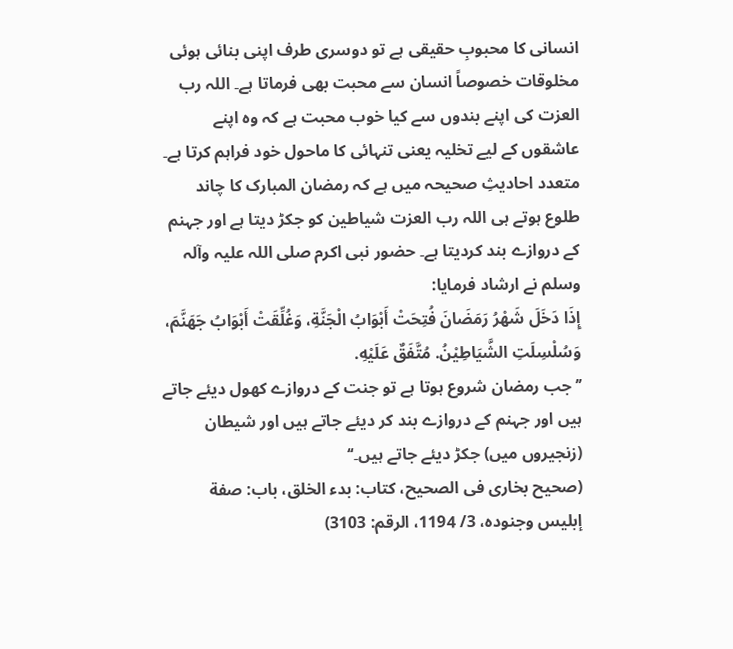انسانی کا محبوبِ حقیقی ہے تو دوسری طرف اپنی بنائی ہوئی مخلوقات خصوصاً انسان سے محبت بھی فرماتا ہے۔ اللہ رب العزت کی اپنے بندوں سے کیا خوب محبت ہے کہ وہ اپنے عاشقوں کے لیے تخلیہ یعنی تنہائی کا ماحول خود فراہم کرتا ہے۔ متعدد احادیثِ صحیحہ میں ہے کہ رمضان المبارک کا چاند طلوع ہوتے ہی اللہ رب العزت شیاطین کو جکڑ دیتا ہے اور جہنم کے دروازے بند کردیتا ہے۔ حضور نبی اکرم صلی اللہ علیہ وآلہ وسلم نے ارشاد فرمایا:
إِذَا دَخَلَ شَهْرُ رَمَضَانَ فُتِحَتْ أَبْوَابُ الْجَنَّةِ، وَغُلِّقَتْ أَبْوَابُ جَهَنَّمَ، وَسُلْسِلَتِ الشَّیَاطِیْنُ. مُتَّفَقٌ عَلَیْهِ.
’’جب رمضان شروع ہوتا ہے تو جنت کے دروازے کھول دیئے جاتے ہیں اور جہنم کے دروازے بند کر دیئے جاتے ہیں اور شیطان (زنجیروں میں) جکڑ دیئے جاتے ہیں۔‘‘
(صحیح بخاری فی الصحیح، کتاب: بدء الخلق، باب: صفة إبلیس وجنوده، 3/ 1194، الرقم: 3103)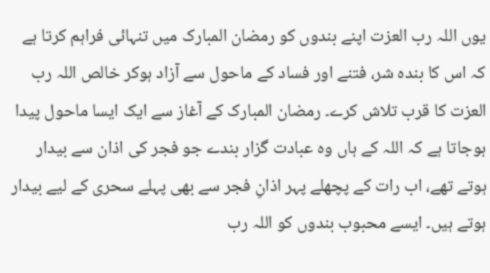یوں اللہ رب العزت اپنے بندوں کو رمضان المبارک میں تنہائی فراہم کرتا ہے کہ اس کا بندہ شر، فتنے اور فساد کے ماحول سے آزاد ہوکر خالص اللہ رب العزت کا قرب تلاش کرے۔ رمضان المبارک کے آغاز سے ایک ایسا ماحول پیدا ہوجاتا ہے کہ اللہ کے ہاں وہ عبادت گزار بندے جو فجر کی اذان سے بیدار ہوتے تھے، اب رات کے پچھلے پہر اذانِ فجر سے بھی پہلے سحری کے لیے بیدار ہوتے ہیں۔ ایسے محبوب بندوں کو اللہ رب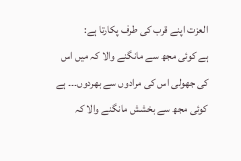العزت اپنے قرب کی طرف پکارتا ہے:
ہے کوئی مجھ سے مانگنے والا کہ میں اس کی جھولی اس کی مرادوں سے بھردوں۔۔۔ ہے کوئی مجھ سے بخشش مانگنے والا کہ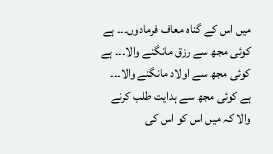میں اس کے گناہ معاف فرمادوں۔۔۔ ہے کوئی مجھ سے رزق مانگنے والا۔۔۔ ہے کوئی مجھ سے اولاد مانگنے والا۔۔۔ ہے کوئی مجھ سے ہدایت طلب کرنے والا کہ میں اس کو اس کی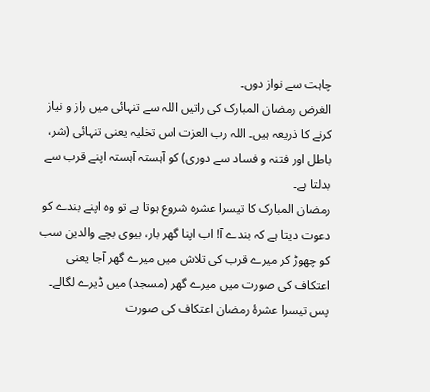چاہت سے نواز دوں۔
الغرض رمضان المبارک کی راتیں اللہ سے تنہائی میں راز و نیاز کرنے کا ذریعہ ہیں۔ اللہ رب العزت اس تخلیہ یعنی تنہائی (شر، باطل اور فتنہ و فساد سے دوری) کو آہستہ آہستہ اپنے قرب سے بدلتا ہے۔
رمضان المبارک کا تیسرا عشرہ شروع ہوتا ہے تو وہ اپنے بندے کو دعوت دیتا ہے کہ بندے آ! اب اپنا گھر بار، بیوی بچے والدین سب کو چھوڑ کر میرے قرب کی تلاش میں میرے گھر آجا یعنی اعتکاف کی صورت میں میرے گھر (مسجد) میں ڈیرے لگالے۔ پس تیسرا عشرۂ رمضان اعتکاف کی صورت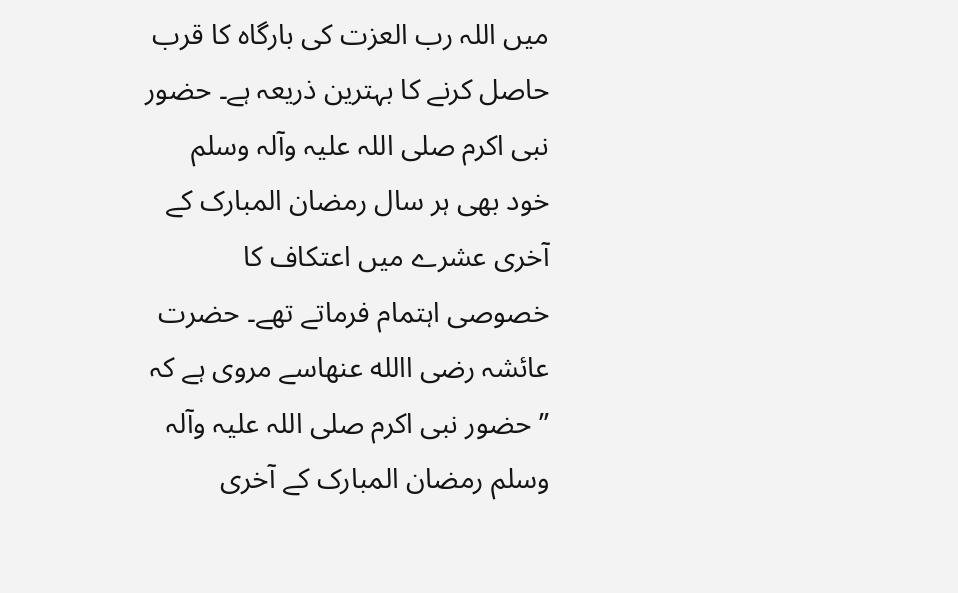میں اللہ رب العزت کی بارگاہ کا قرب حاصل کرنے کا بہترین ذریعہ ہے۔ حضور نبی اکرم صلی اللہ علیہ وآلہ وسلم خود بھی ہر سال رمضان المبارک کے آخری عشرے میں اعتکاف کا خصوصی اہتمام فرماتے تھے۔ حضرت عائشہ رضی االله عنھاسے مروی ہے کہ
’’ حضور نبی اکرم صلی اللہ علیہ وآلہ وسلم رمضان المبارک کے آخری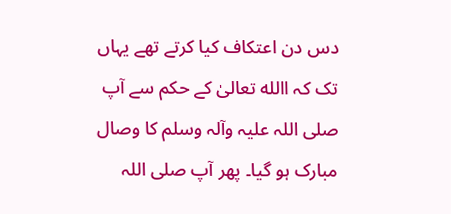دس دن اعتکاف کیا کرتے تھے یہاں تک کہ االله تعالیٰ کے حکم سے آپ صلی اللہ علیہ وآلہ وسلم کا وصال مبارک ہو گیا۔ پھر آپ صلی اللہ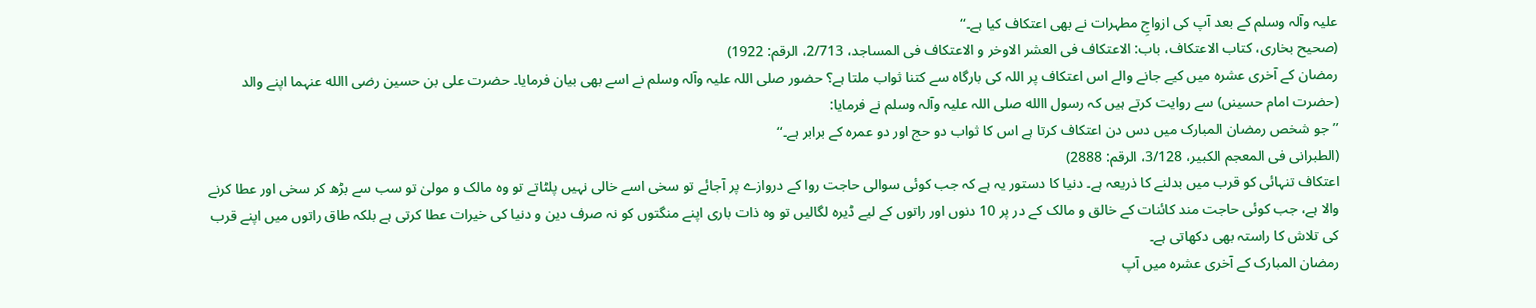علیہ وآلہ وسلم کے بعد آپ کی ازواجِ مطہرات نے بھی اعتکاف کیا ہے۔‘‘
(صحیح بخاری، کتاب الاعتکاف، باب: الاعتکاف فی العشر الاوخر و الاعتکاف فی المساجد، 2/713، الرقم: 1922)
رمضان کے آخری عشرہ میں کیے جانے والے اس اعتکاف پر اللہ کی بارگاہ سے کتنا ثواب ملتا ہے؟ حضور صلی اللہ علیہ وآلہ وسلم نے اسے بھی بیان فرمایا۔ حضرت علی بن حسین رضی االله عنہما اپنے والد (حضرت امام حسینں) سے روایت کرتے ہیں کہ رسول االله صلی اللہ علیہ وآلہ وسلم نے فرمایا:
’’جو شخص رمضان المبارک میں دس دن اعتکاف کرتا ہے اس کا ثواب دو حج اور دو عمرہ کے برابر ہے۔‘‘
(الطبرانی فی المعجم الکبیر، 3/128، الرقم: 2888)
اعتکاف تنہائی کو قرب میں بدلنے کا ذریعہ ہے۔ دنیا کا دستور یہ ہے کہ جب کوئی سوالی حاجت روا کے دروازے پر آجائے تو سخی اسے خالی نہیں پلٹاتے تو وہ مالک و مولیٰ تو سب سے بڑھ کر سخی اور عطا کرنے والا ہے، جب کوئی حاجت مند کائنات کے خالق و مالک کے در پر 10 دنوں اور راتوں کے لیے ڈیرہ لگالیں تو وہ ذات باری اپنے منگتوں کو نہ صرف دین و دنیا کی خیرات عطا کرتی ہے بلکہ طاق راتوں میں اپنے قرب کی تلاش کا راستہ بھی دکھاتی ہے۔
رمضان المبارک کے آخری عشرہ میں آپ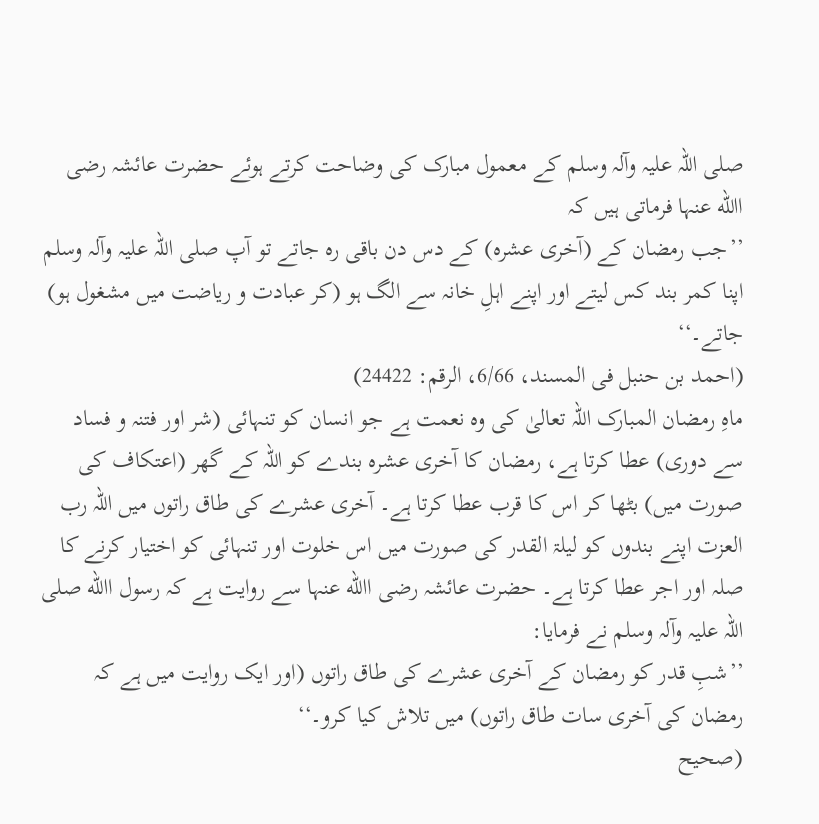صلی اللہ علیہ وآلہ وسلم کے معمول مبارک کی وضاحت کرتے ہوئے حضرت عائشہ رضی االله عنہا فرماتی ہیں کہ
’’جب رمضان کے (آخری عشرہ) کے دس دن باقی رہ جاتے تو آپ صلی اللہ علیہ وآلہ وسلم اپنا کمر بند کس لیتے اور اپنے اہلِ خانہ سے الگ ہو (کر عبادت و ریاضت میں مشغول ہو) جاتے۔‘‘
(احمد بن حنبل فی المسند، 6/66، الرقم: 24422)
ماہِ رمضان المبارک اللہ تعالیٰ کی وہ نعمت ہے جو انسان کو تنہائی (شر اور فتنہ و فساد سے دوری) عطا کرتا ہے، رمضان کا آخری عشرہ بندے کو اللہ کے گھر (اعتکاف کی صورت میں) بٹھا کر اس کا قرب عطا کرتا ہے۔ آخری عشرے کی طاق راتوں میں اللہ رب العزت اپنے بندوں کو لیلۃ القدر کی صورت میں اس خلوت اور تنہائی کو اختیار کرنے کا صلہ اور اجر عطا کرتا ہے۔ حضرت عائشہ رضی االله عنہا سے روایت ہے کہ رسول االله صلی اللہ علیہ وآلہ وسلم نے فرمایا:
’’شبِ قدر کو رمضان کے آخری عشرے کی طاق راتوں (اور ایک روایت میں ہے کہ رمضان کی آخری سات طاق راتوں) میں تلاش کیا کرو۔‘‘
(صحیح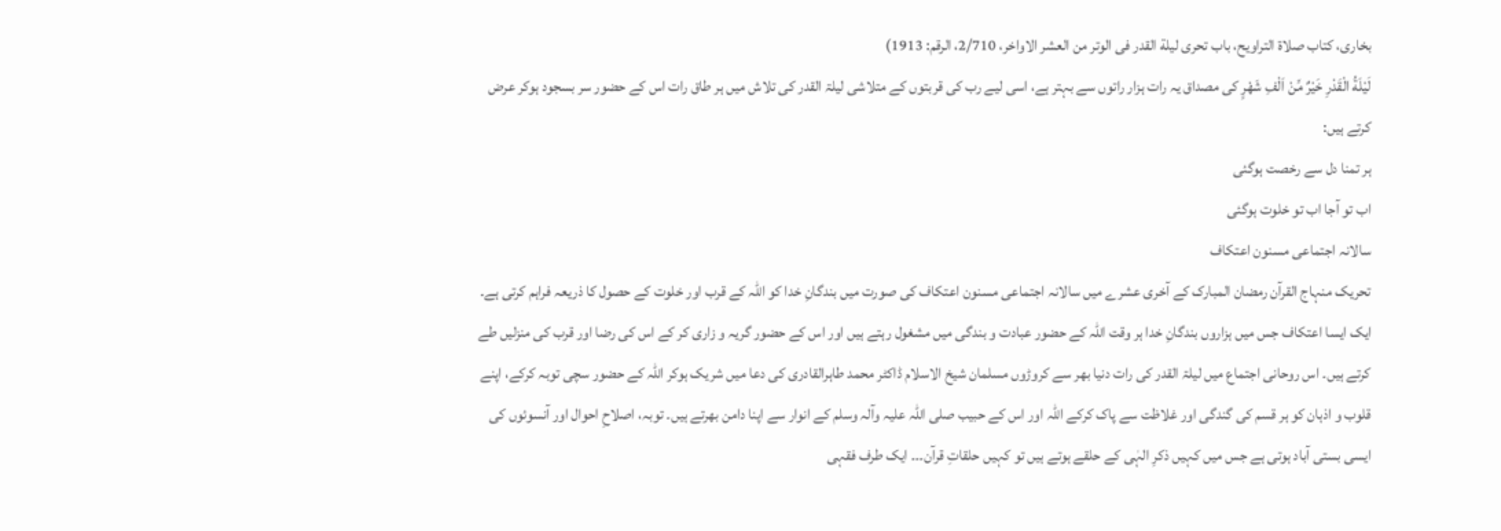بخاری، کتاب صلاة التراویح، باب تحری لیلة القدر فی الوتر من العشر الاواخر، 2/710، الرقم: 1913)
لَیْلَةُ الْقَدْرِ خَیْرٌ مِّنْ اَلْفِ شَهْرٍ کی مصداق یہ رات ہزار راتوں سے بہتر ہے، اسی لیے رب کی قربتوں کے متلاشی لیلۃ القدر کی تلاش میں ہر طاق رات اس کے حضور سر بسجود ہوکر عرض کرتے ہیں:
ہر تمنا دل سے رخصت ہوگئی
اب تو آجا اب تو خلوت ہوگئی
سالانہ اجتماعی مسنون اعتکاف
تحریک منہاج القرآن رمضان المبارک کے آخری عشرے میں سالانہ اجتماعی مسنون اعتکاف کی صورت میں بندگانِ خدا کو اللہ کے قرب اور خلوت کے حصول کا ذریعہ فراہم کرتی ہے۔ ایک ایسا اعتکاف جس میں ہزاروں بندگانِ خدا ہر وقت اللہ کے حضور عبادت و بندگی میں مشغول رہتے ہیں اور اس کے حضور گریہ و زاری کر کے اس کی رضا اور قرب کی منزلیں طے کرتے ہیں۔ اس روحانی اجتماع میں لیلۃ القدر کی رات دنیا بھر سے کروڑوں مسلمان شیخ الاسلام ڈاکٹر محمد طاہرالقادری کی دعا میں شریک ہوکر اللہ کے حضور سچی توبہ کرکے، اپنے قلوب و اذہان کو ہر قسم کی گندگی اور غلاظت سے پاک کرکے اللہ اور اس کے حبیب صلی اللہ علیہ وآلہ وسلم کے انوار سے اپنا دامن بھرتے ہیں۔ توبہ، اصلاحِ احوال اور آنسوئوں کی ایسی بستی آباد ہوتی ہے جس میں کہیں ذکرِ الہٰی کے حلقے ہوتے ہیں تو کہیں حلقاتِ قرآن۔۔۔ ایک طرف فقہی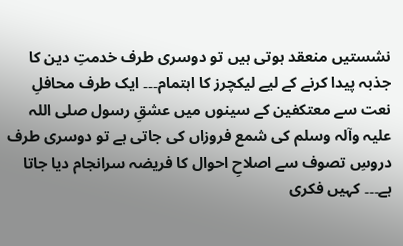نشستیں منعقد ہوتی ہیں تو دوسری طرف خدمتِ دین کا جذبہ پیدا کرنے کے لیے لیکچرز کا اہتمام۔۔۔ ایک طرف محافلِ نعت سے معتکفین کے سینوں میں عشقِ رسول صلی اللہ علیہ وآلہ وسلم کی شمع فروزاں کی جاتی ہے تو دوسری طرف دروسِ تصوف سے اصلاحِ احوال کا فریضہ سرانجام دیا جاتا ہے۔۔۔ کہیں فکری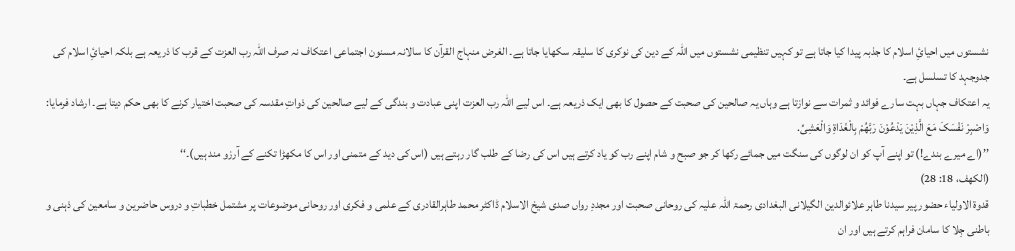نشستوں میں احیائِ اسلام کا جذبہ پیدا کیا جاتا ہے تو کہیں تنظیمی نشستوں میں اللہ کے دین کی نوکری کا سلیقہ سکھایا جاتا ہے۔ الغرض منہاج القرآن کا سالانہ مسنون اجتماعی اعتکاف نہ صرف اللہ رب العزت کے قرب کا ذریعہ ہے بلکہ احیائِ اسلام کی جدوجہد کا تسلسل ہے۔
یہ اعتکاف جہاں بہت سارے فوائد و ثمرات سے نوازتا ہے وہاں یہ صالحین کی صحبت کے حصول کا بھی ایک ذریعہ ہے۔ اس لیے اللہ رب العزت اپنی عبادت و بندگی کے لیے صالحین کی ذواتِ مقدسہ کی صحبت اختیار کرنے کا بھی حکم دیتا ہے۔ ارشاد فرمایا:
وَاصْبِرْ نَفْسَکَ مَعَ الَّذِیْنَ یَدْعُوْنَ رَبَّهُمْ بِالْغَدَاةِ وَالْعَشِیِّ.
’’(اے میرے بندے!) تو اپنے آپ کو ان لوگوں کی سنگت میں جمائے رکھا کر جو صبح و شام اپنے رب کو یاد کرتے ہیں اس کی رضا کے طلب گار رہتے ہیں (اس کی دید کے متمنی اور اس کا مکھڑا تکنے کے آرزو مند ہیں)۔‘‘
(الکهف، 18: 28)
قدوۃ الاولیاء حضور پیر سیدنا طاہر علائوالدین الگیلانی البغدادی رحمۃ اللہ علیہ کی روحانی صحبت اور مجددِ رواں صدی شیخ الاسلام ڈاکٹر محمد طاہرالقادری کے علمی و فکری اور روحانی موضوعات پر مشتمل خطباتِ و دروس حاضرین و سامعین کی ذہنی و باطنی جِلا کا سامان فراہم کرتے ہیں اور ان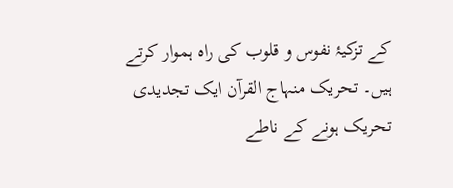کے تزکیۂ نفوس و قلوب کی راہ ہموار کرتے ہیں۔ تحریک منہاج القرآن ایک تجدیدی تحریک ہونے کے ناطے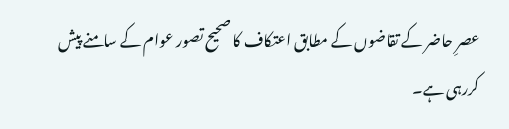عصرِ حاضر کے تقاضوں کے مطابق اعتکاف کا صحیح تصور عوام کے سامنے پیش کررہی ہے۔